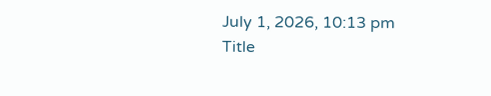July 1, 2026, 10:13 pm
Title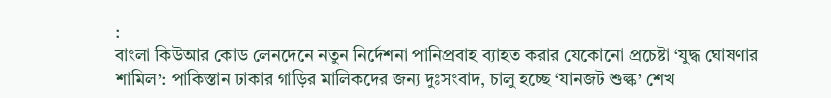:
বাংলা কিউআর কোড লেনদেনে নতুন নির্দেশনা পানিপ্রবাহ ব্যাহত করার যেকোনো প্রচেষ্টা ‘যুদ্ধ ঘোষণার শামিল’: পাকিস্তান ঢাকার গাড়ির মালিকদের জন্য দুঃসংবাদ, চালু হচ্ছে ‘যানজট শুল্ক’ শেখ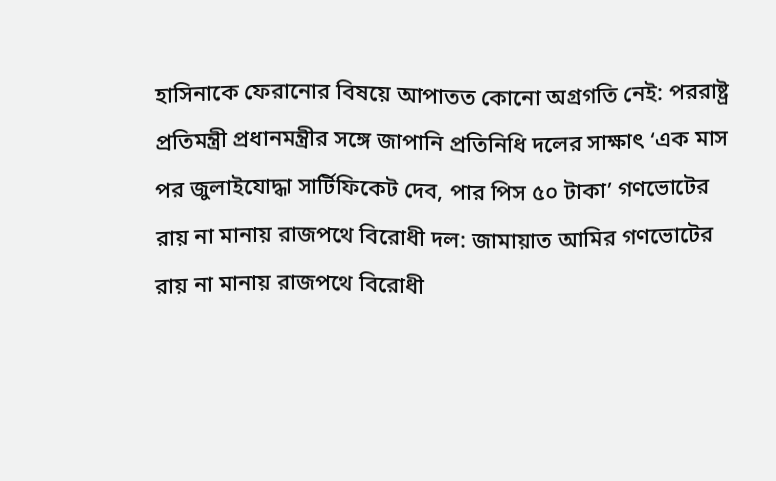হাসিনাকে ফেরানোর বিষয়ে আপাতত কোনো অগ্রগতি নেই: পররাষ্ট্র প্রতিমন্ত্রী প্রধানমন্ত্রীর সঙ্গে জাপানি প্রতিনিধি দলের সাক্ষাৎ ‘এক মাস পর জুলাইযোদ্ধা সার্টিফিকেট দেব, পার পিস ৫০ টাকা’ গণভোটের রায় না মানায় রাজপথে বিরোধী দল: জামায়াত আমির গণভোটের রায় না মানায় রাজপথে বিরোধী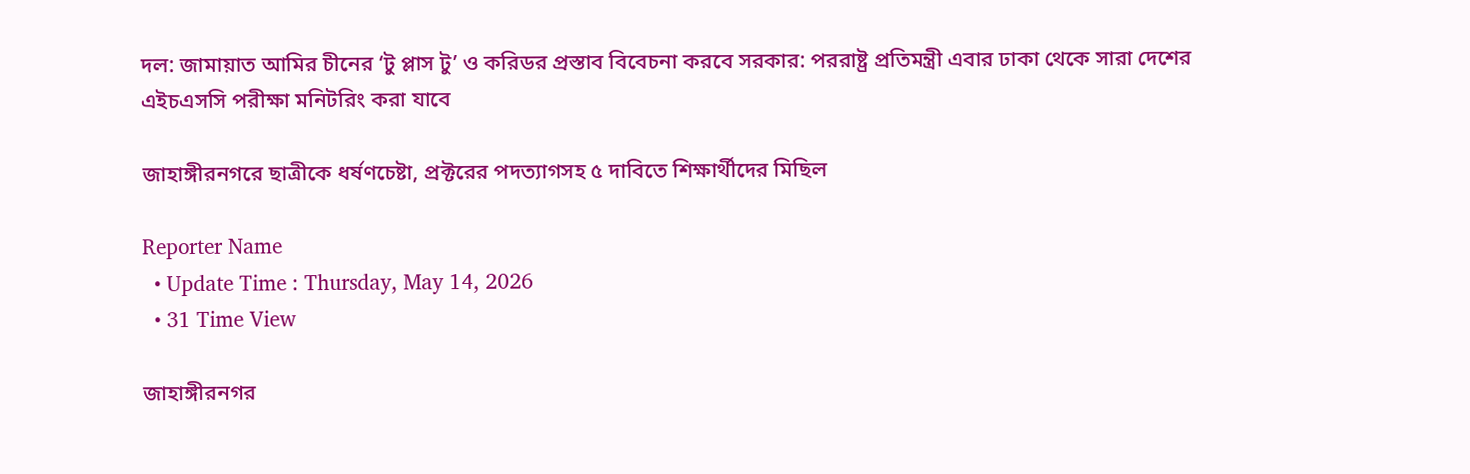দল: জামায়াত আমির চীনের ‘টু প্লাস টু’ ও করিডর প্রস্তাব বিবেচনা করবে সরকার: পররাষ্ট্র প্রতিমন্ত্রী এবার ঢাকা থেকে সারা দেশের এইচএসসি পরীক্ষা মনিটরিং করা যাবে

জাহাঙ্গীরনগরে ছাত্রীকে ধর্ষণচেষ্টা, প্রক্টরের পদত্যাগসহ ৫ দাবিতে শিক্ষার্থীদের মিছিল

Reporter Name
  • Update Time : Thursday, May 14, 2026
  • 31 Time View

জাহাঙ্গীরনগর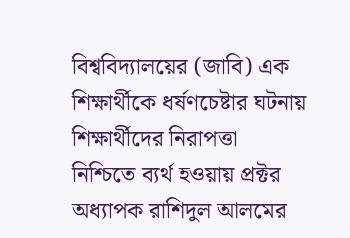বিশ্ববিদ্যালয়ের (জাবি) এক শিক্ষার্থীকে ধর্ষণচেষ্টার ঘটনায় শিক্ষার্থীদের নিরাপত্তা নিশ্চিতে ব্যর্থ হওয়ায় প্রক্টর অধ্যাপক রাশিদুল আলমের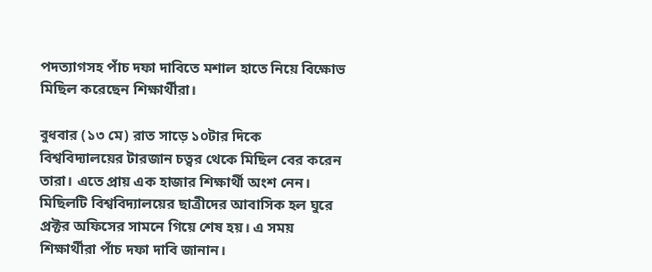পদত্যাগসহ পাঁচ দফা দাবিতে মশাল হাতে নিয়ে বিক্ষোভ মিছিল করেছেন শিক্ষার্থীরা।

বুধবার (১৩ মে) রাত সাড়ে ১০টার দিকে বিশ্ববিদ্যালয়ের টারজান চত্বর থেকে মিছিল বের করেন তারা। এতে প্রায় এক হাজার শিক্ষার্থী অংশ নেন। মিছিলটি বিশ্ববিদ্যালয়ের ছাত্রীদের আবাসিক হল ঘুরে প্রক্টর অফিসের সামনে গিয়ে শেষ হয়। এ সময় শিক্ষার্থীরা পাঁচ দফা দাবি জানান।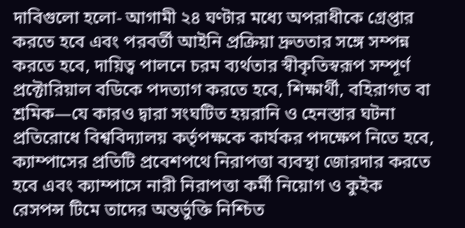দাবিগুলো হলো- আগামী ২৪ ঘণ্টার মধ্যে অপরাধীকে গ্রেপ্তার করতে হবে এবং পরবর্তী আইনি প্রক্রিয়া দ্রুততার সঙ্গে সম্পন্ন করতে হবে, দায়িত্ব পালনে চরম ব্যর্থতার স্বীকৃতিস্বরূপ সম্পূর্ণ প্রক্টোরিয়াল বডিকে পদত্যাগ করতে হবে, শিক্ষার্থী, বহিরাগত বা শ্রমিক—যে কারও দ্বারা সংঘটিত হয়রানি ও হেনস্তার ঘটনা প্রতিরোধে বিশ্ববিদ্যালয় কর্তৃপক্ষকে কার্যকর পদক্ষেপ নিতে হবে, ক্যাম্পাসের প্রতিটি প্রবেশপথে নিরাপত্তা ব্যবস্থা জোরদার করতে হবে এবং ক্যাম্পাসে নারী নিরাপত্তা কর্মী নিয়োগ ও কুইক রেসপন্স টিমে তাদের অন্তর্ভুক্তি নিশ্চিত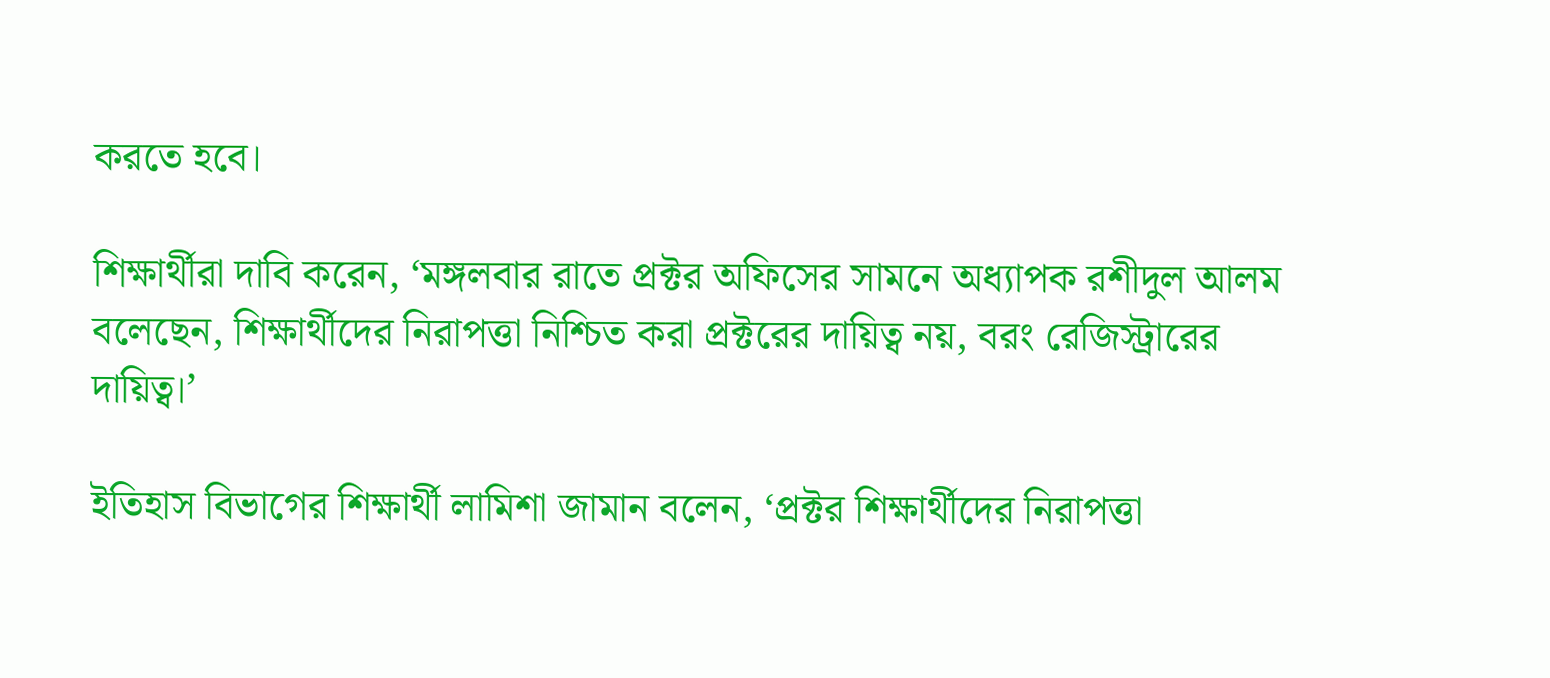করতে হবে।

শিক্ষার্থীরা দাবি করেন, ‘মঙ্গলবার রাতে প্রক্টর অফিসের সামনে অধ্যাপক রশীদুল আলম বলেছেন, শিক্ষার্থীদের নিরাপত্তা নিশ্চিত করা প্রক্টরের দায়িত্ব নয়, বরং রেজিস্ট্রারের দায়িত্ব।’

ইতিহাস বিভাগের শিক্ষার্থী লামিশা জামান বলেন, ‘প্রক্টর শিক্ষার্থীদের নিরাপত্তা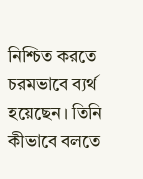নিশ্চিত করতে চরমভাবে ব্যর্থ হয়েছেন। তিনি কীভাবে বলতে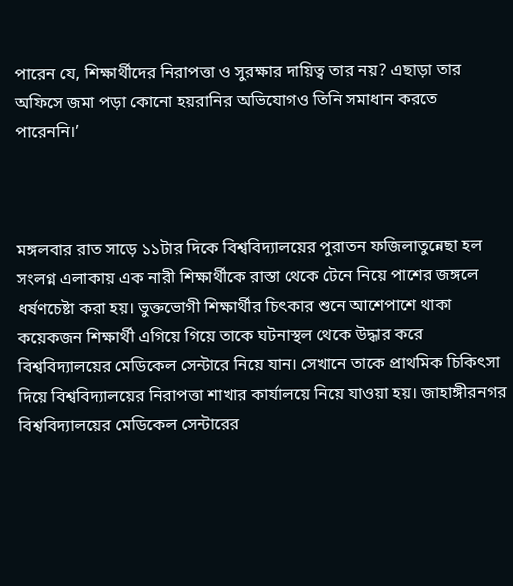পারেন যে, শিক্ষার্থীদের নিরাপত্তা ও সুরক্ষার দায়িত্ব তার নয়? এছাড়া তার অফিসে জমা পড়া কোনো হয়রানির অভিযোগও তিনি সমাধান করতে পারেননি।’



মঙ্গলবার রাত সাড়ে ১১টার দিকে বিশ্ববিদ্যালয়ের পুরাতন ফজিলাতুন্নেছা হল সংলগ্ন এলাকায় এক নারী শিক্ষার্থীকে রাস্তা থেকে টেনে নিয়ে পাশের জঙ্গলে ধর্ষণচেষ্টা করা হয়। ভুক্তভোগী শিক্ষার্থীর চিৎকার শুনে আশেপাশে থাকা কয়েকজন শিক্ষার্থী এগিয়ে গিয়ে তাকে ঘটনাস্থল থেকে উদ্ধার করে বিশ্ববিদ্যালয়ের মেডিকেল সেন্টারে নিয়ে যান। সেখানে তাকে প্রাথমিক চিকিৎসা দিয়ে বিশ্ববিদ্যালয়ের নিরাপত্তা শাখার কার্যালয়ে নিয়ে যাওয়া হয়। জাহাঙ্গীরনগর বিশ্ববিদ্যালয়ের মেডিকেল সেন্টারের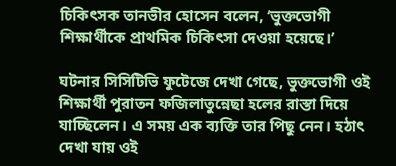চিকিৎসক তানভীর হোসেন বলেন, ‘ভুক্তভোগী শিক্ষার্থীকে প্রাথমিক চিকিৎসা দেওয়া হয়েছে।’

ঘটনার সিসিটিভি ফুটেজে দেখা গেছে, ভুক্তভোগী ওই শিক্ষার্থী পুরাতন ফজিলাতুন্নেছা হলের রাস্তা দিয়ে যাচ্ছিলেন। এ সময় এক ব্যক্তি তার পিছু নেন। হঠাৎ দেখা যায় ওই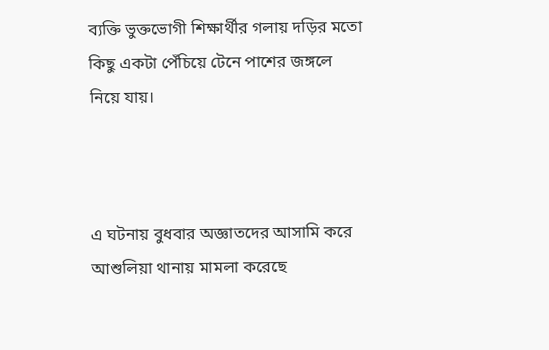ব্যক্তি ভুক্তভোগী শিক্ষার্থীর গলায় দড়ির মতো কিছু একটা পেঁচিয়ে টেনে পাশের জঙ্গলে নিয়ে যায়।



এ ঘটনায় বুধবার অজ্ঞাতদের আসামি করে আশুলিয়া থানায় মামলা করেছে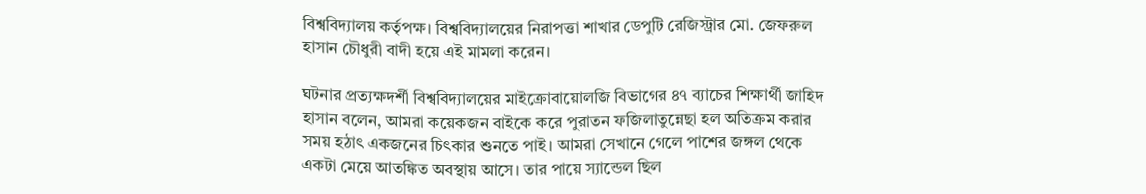বিশ্ববিদ্যালয় কর্তৃপক্ষ। বিশ্ববিদ্যালয়ের নিরাপত্তা শাখার ডেপুটি রেজিস্ট্রার মো. জেফরুল হাসান চৌধুরী বাদী হয়ে এই মামলা করেন।

ঘটনার প্রত্যক্ষদর্শী বিশ্ববিদ্যালয়ের মাইক্রোবায়োলজি বিভাগের ৪৭ ব্যাচের শিক্ষার্থী জাহিদ হাসান বলেন, আমরা কয়েকজন বাইকে করে পুরাতন ফজিলাতুন্নেছা হল অতিক্রম করার সময় হঠাৎ একজনের চিৎকার শুনতে পাই। আমরা সেখানে গেলে পাশের জঙ্গল থেকে একটা মেয়ে আতঙ্কিত অবস্থায় আসে। তার পায়ে স্যান্ডেল ছিল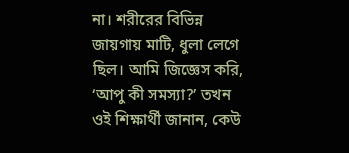না। শরীরের বিভিন্ন জায়গায় মাটি, ধুলা লেগে ছিল। আমি জিজ্ঞেস করি, ‘আপু কী সমস্যা?’ তখন ওই শিক্ষার্থী জানান, কেউ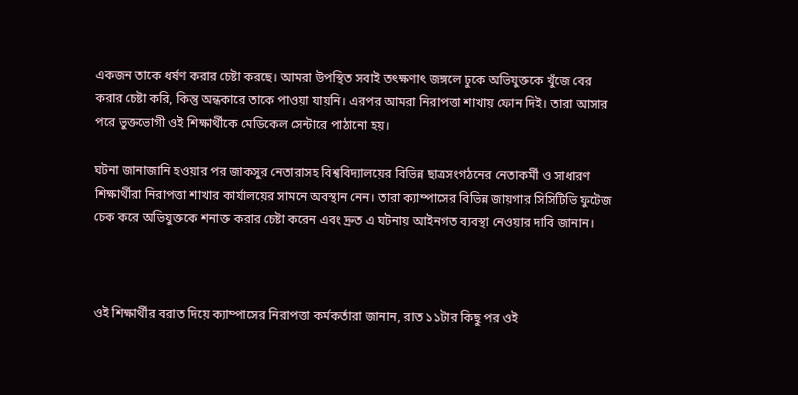একজন তাকে ধর্ষণ করার চেষ্টা করছে। আমরা উপস্থিত সবাই তৎক্ষণাৎ জঙ্গলে ঢুকে অভিযুক্তকে খুঁজে বের করার চেষ্টা করি, কিন্তু অন্ধকারে তাকে পাওয়া যায়নি। এরপর আমরা নিরাপত্তা শাখায় ফোন দিই। তারা আসার পরে ভুক্তভোগী ওই শিক্ষার্থীকে মেডিকেল সেন্টারে পাঠানো হয়।

ঘটনা জানাজানি হওয়ার পর জাকসুর নেতারাসহ বিশ্ববিদ্যালয়ের বিভিন্ন ছাত্রসংগঠনের নেতাকর্মী ও সাধারণ শিক্ষার্থীরা নিরাপত্তা শাখার কার্যালয়ের সামনে অবস্থান নেন। তারা ক্যাম্পাসের বিভিন্ন জায়গার সিসিটিভি ফুটেজ চেক করে অভিযুক্তকে শনাক্ত করার চেষ্টা করেন এবং দ্রুত এ ঘটনায় আইনগত ব্যবস্থা নেওয়ার দাবি জানান।



ওই শিক্ষার্থীর বরাত দিয়ে ক্যাম্পাসের নিরাপত্তা কর্মকর্তারা জানান, রাত ১১টার কিছু পর ওই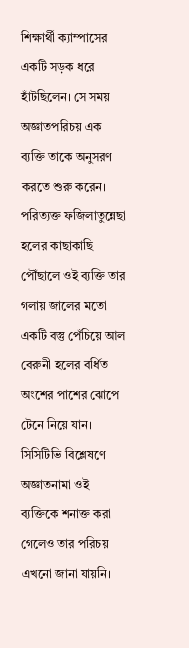শিক্ষার্থী ক্যাম্পাসের একটি সড়ক ধরে হাঁটছিলেন। সে সময় অজ্ঞাতপরিচয় এক ব্যক্তি তাকে অনুসরণ করতে শুরু করেন। পরিত্যক্ত ফজিলাতুন্নেছা হলের কাছাকাছি পৌঁছালে ওই ব্যক্তি তার গলায় জালের মতো একটি বস্তু পেঁচিয়ে আল বেরুনী হলের বর্ধিত অংশের পাশের ঝোপে টেনে নিয়ে যান। সিসিটিভি বিশ্লেষণে অজ্ঞাতনামা ওই ব্যক্তিকে শনাক্ত করা গেলেও তার পরিচয় এখনো জানা যায়নি।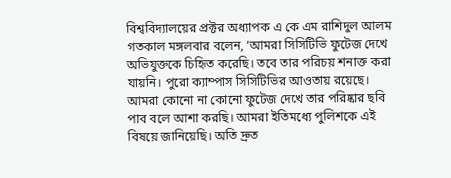বিশ্ববিদ্যালয়ের প্রক্টর অধ্যাপক এ কে এম রাশিদুল আলম গতকাল মঙ্গলবার বলেন, ‘আমরা সিসিটিভি ফুটেজ দেখে অভিযুক্তকে চিহিৃত করেছি। তবে তার পরিচয় শনাক্ত করা যায়নি। পুরো ক্যাম্পাস সিসিটিভির আওতায় রয়েছে। আমরা কোনো না কোনো ফুটেজ দেখে তার পরিষ্কার ছবি পাব বলে আশা করছি। আমরা ইতিমধ্যে পুলিশকে এই বিষয়ে জানিয়েছি। অতি দ্রুত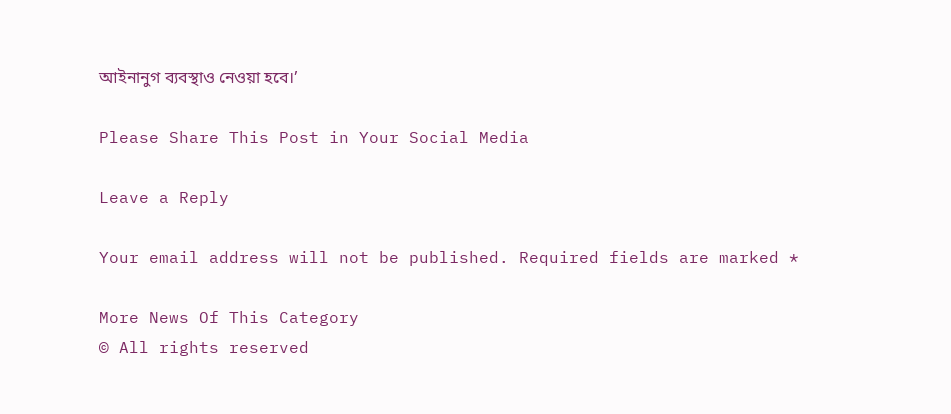আইনানুগ ব্যবস্থাও নেওয়া হবে।’

Please Share This Post in Your Social Media

Leave a Reply

Your email address will not be published. Required fields are marked *

More News Of This Category
© All rights reserved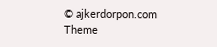© ajkerdorpon.com
Theme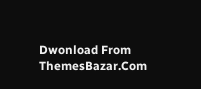Dwonload From ThemesBazar.Com